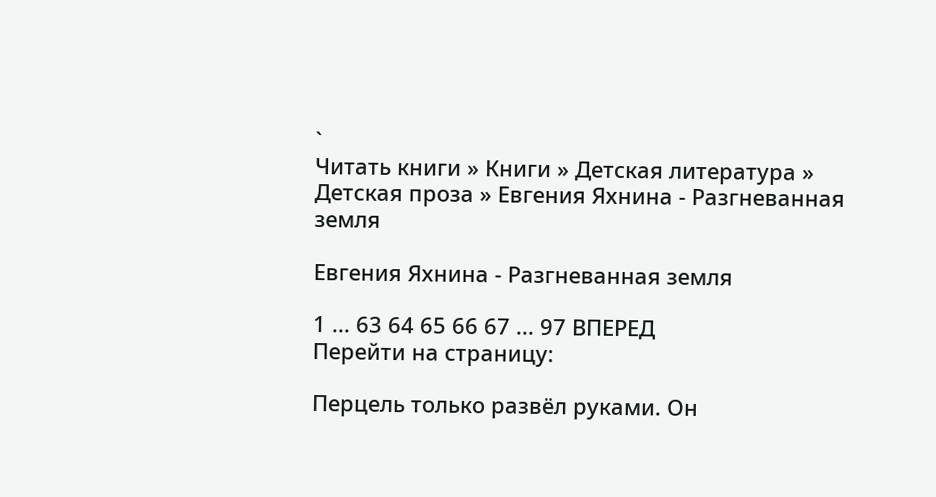`
Читать книги » Книги » Детская литература » Детская проза » Евгения Яхнина - Разгневанная земля

Евгения Яхнина - Разгневанная земля

1 ... 63 64 65 66 67 ... 97 ВПЕРЕД
Перейти на страницу:

Перцель только развёл руками. Он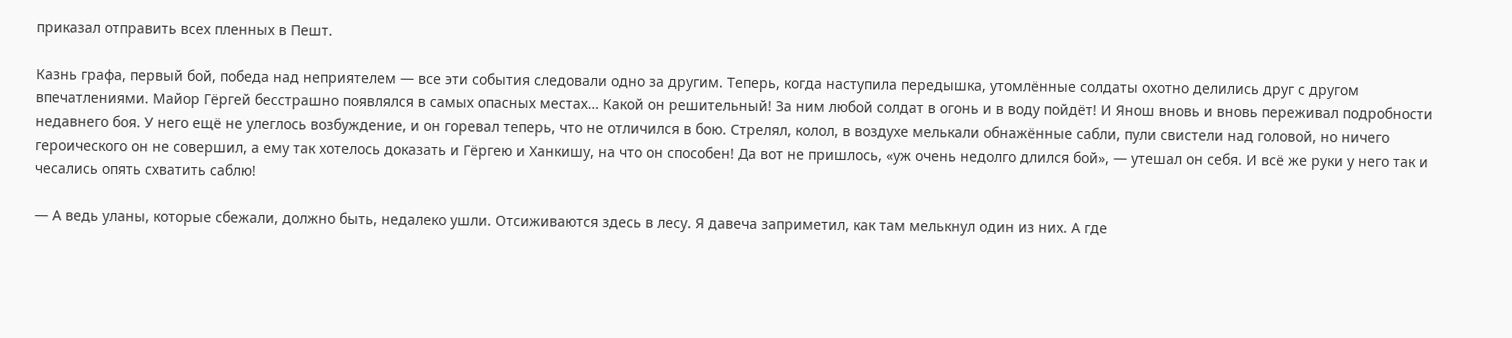приказал отправить всех пленных в Пешт.

Казнь графа, первый бой, победа над неприятелем — все эти события следовали одно за другим. Теперь, когда наступила передышка, утомлённые солдаты охотно делились друг с другом впечатлениями. Майор Гёргей бесстрашно появлялся в самых опасных местах… Какой он решительный! За ним любой солдат в огонь и в воду пойдёт! И Янош вновь и вновь переживал подробности недавнего боя. У него ещё не улеглось возбуждение, и он горевал теперь, что не отличился в бою. Стрелял, колол, в воздухе мелькали обнажённые сабли, пули свистели над головой, но ничего героического он не совершил, а ему так хотелось доказать и Гёргею и Ханкишу, на что он способен! Да вот не пришлось, «уж очень недолго длился бой», — утешал он себя. И всё же руки у него так и чесались опять схватить саблю!

— А ведь уланы, которые сбежали, должно быть, недалеко ушли. Отсиживаются здесь в лесу. Я давеча заприметил, как там мелькнул один из них. А где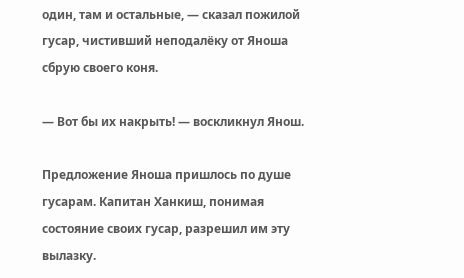один, там и остальные, — сказал пожилой гусар, чистивший неподалёку от Яноша сбрую своего коня.

— Вот бы их накрыть! — воскликнул Янош.

Предложение Яноша пришлось по душе гусарам. Капитан Ханкиш, понимая состояние своих гусар, разрешил им эту вылазку.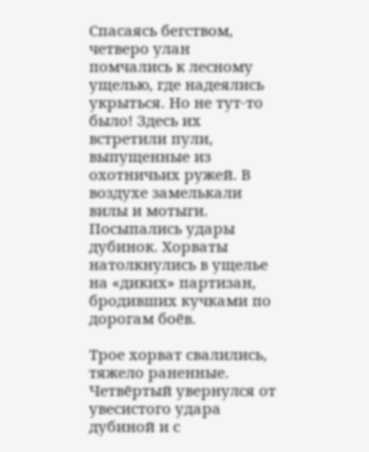Спасаясь бегством, четверо улан помчались к лесному ущелью, где надеялись укрыться. Но не тут-то было! Здесь их встретили пули, выпущенные из охотничьих ружей. В воздухе замелькали вилы и мотыги. Посыпались удары дубинок. Хорваты натолкнулись в ущелье на «диких» партизан, бродивших кучками по дорогам боёв.

Трое хорват свалились, тяжело раненные. Четвёртый увернулся от увесистого удара дубиной и с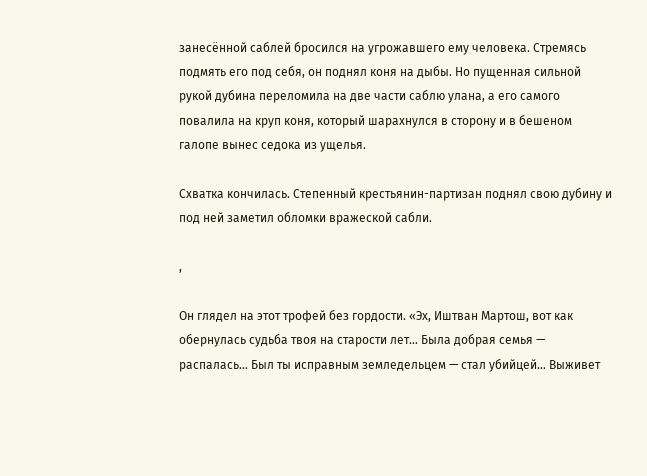занесённой саблей бросился на угрожавшего ему человека. Стремясь подмять его под себя, он поднял коня на дыбы. Но пущенная сильной рукой дубина переломила на две части саблю улана, а его самого повалила на круп коня, который шарахнулся в сторону и в бешеном галопе вынес седока из ущелья.

Схватка кончилась. Степенный крестьянин-партизан поднял свою дубину и под ней заметил обломки вражеской сабли.

,

Он глядел на этот трофей без гордости. «Эх, Иштван Мартош, вот как обернулась судьба твоя на старости лет… Была добрая семья — распалась… Был ты исправным земледельцем — стал убийцей… Выживет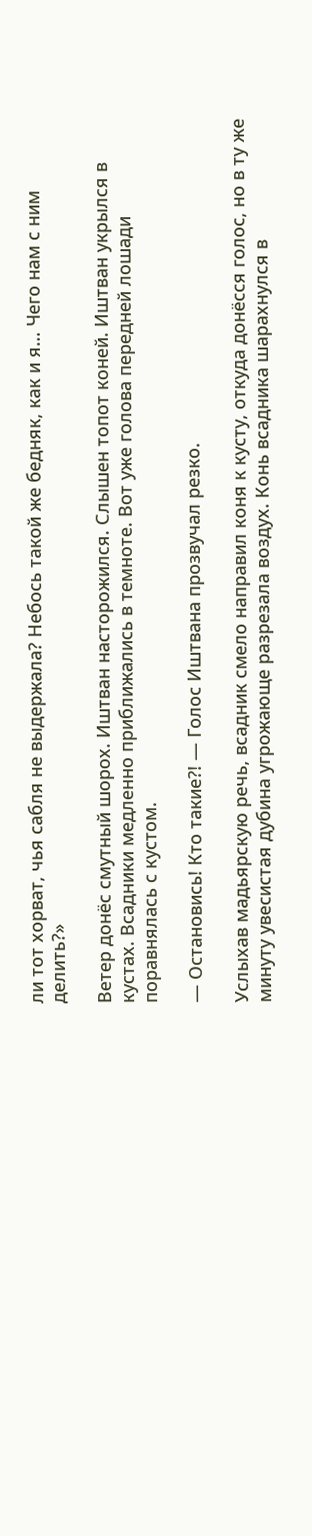ли тот хорват, чья сабля не выдержала? Небось такой же бедняк, как и я… Чего нам с ним делить?»

Ветер донёс смутный шорох. Иштван насторожился. Слышен топот коней. Иштван укрылся в кустах. Всадники медленно приближались в темноте. Вот уже голова передней лошади поравнялась с кустом.

— Остановись! Кто такие?! — Голос Иштвана прозвучал резко.

Услыхав мадьярскую речь, всадник смело направил коня к кусту, откуда донёсся голос, но в ту же минуту увесистая дубина угрожающе разрезала воздух. Конь всадника шарахнулся в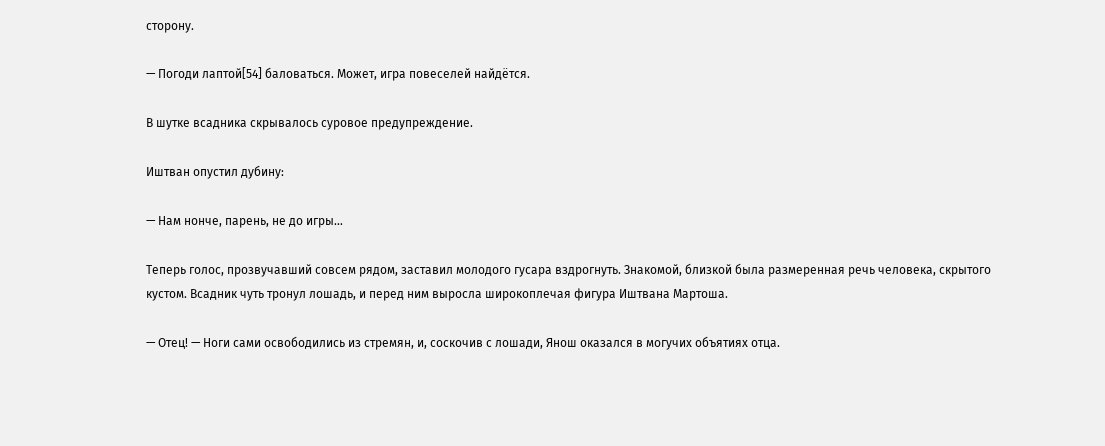сторону.

— Погоди лаптой[54] баловаться. Может, игра повеселей найдётся.

В шутке всадника скрывалось суровое предупреждение.

Иштван опустил дубину:

— Нам нонче, парень, не до игры…

Теперь голос, прозвучавший совсем рядом, заставил молодого гусара вздрогнуть. Знакомой, близкой была размеренная речь человека, скрытого кустом. Всадник чуть тронул лошадь, и перед ним выросла широкоплечая фигура Иштвана Мартоша.

— Отец! — Ноги сами освободились из стремян, и, соскочив с лошади, Янош оказался в могучих объятиях отца.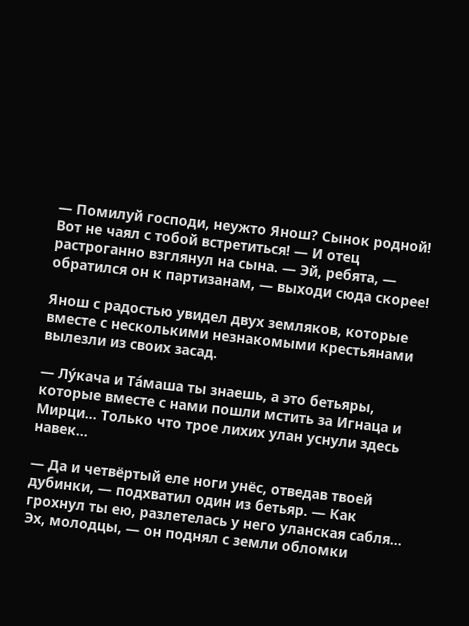— Помилуй господи, неужто Янош? Сынок родной! Вот не чаял с тобой встретиться! — И отец растроганно взглянул на сына. — Эй, ребята, — обратился он к партизанам, — выходи сюда скорее!

Янош с радостью увидел двух земляков, которые вместе с несколькими незнакомыми крестьянами вылезли из своих засад.

— Лу́кача и Та́маша ты знаешь, а это бетьяры, которые вместе с нами пошли мстить за Игнаца и Мирци… Только что трое лихих улан уснули здесь навек…

— Да и четвёртый еле ноги унёс, отведав твоей дубинки, — подхватил один из бетьяр. — Как грохнул ты ею, разлетелась у него уланская сабля… Эх, молодцы, — он поднял с земли обломки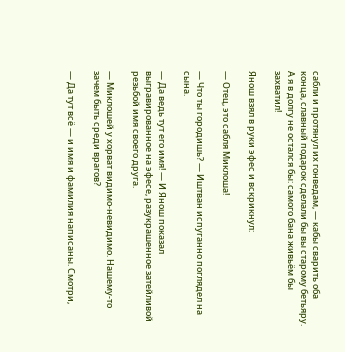сабли и протянул их гонведам, — кабы сварить оба конца, славный подарок сделали бы вы старому бетьяру. А я в долгу не остался бы: самого бана живьём бы захватил!

Янош взял в руки эфес и вскрикнул:

— Отец, это сабля Миклоша!

— Что ты городишь? — Иштван испуганно поглядел на сына.

— Да ведь тут его имя! — И Янош показал выгравированное на эфесе, разукрашенное затейливой резьбой имя своего друга.

— Миклошей у хорват видимо-невидимо. Нашему-то зачем быть среди врагов?

— Да тут всё — и имя и фамилия написаны. Смотри,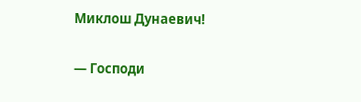Миклош Дунаевич!

— Господи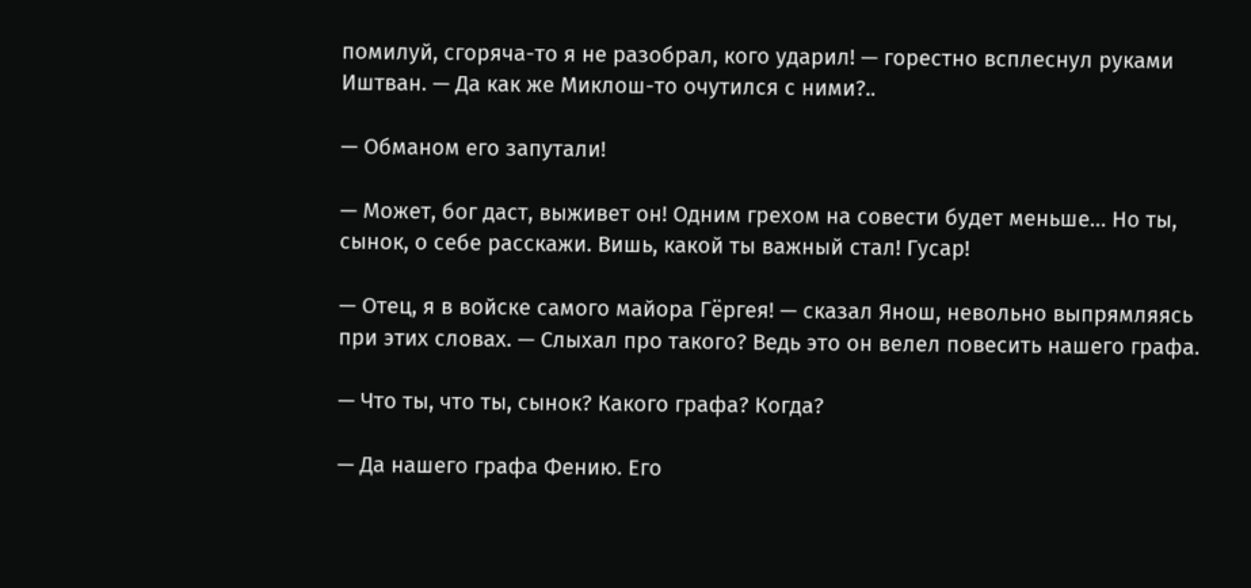помилуй, сгоряча-то я не разобрал, кого ударил! — горестно всплеснул руками Иштван. — Да как же Миклош-то очутился с ними?..

— Обманом его запутали!

— Может, бог даст, выживет он! Одним грехом на совести будет меньше… Но ты, сынок, о себе расскажи. Вишь, какой ты важный стал! Гусар!

— Отец, я в войске самого майора Гёргея! — сказал Янош, невольно выпрямляясь при этих словах. — Слыхал про такого? Ведь это он велел повесить нашего графа.

— Что ты, что ты, сынок? Какого графа? Когда?

— Да нашего графа Фению. Его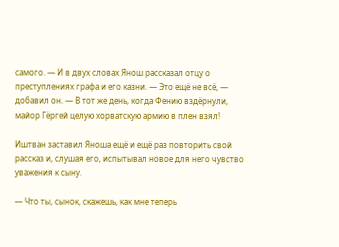самого. — И в двух словах Янош рассказал отцу о преступлениях графа и его казни. — Это ещё не всё, — добавил он. — В тот же день, когда Фению вздёрнули, майор Гёргей целую хорватскую армию в плен взял!

Иштван заставил Яноша ещё и ещё раз повторить свой рассказ и, слушая его, испытывал новое для него чувство уважения к сыну.

— Что ты, сынок, скажешь, как мне теперь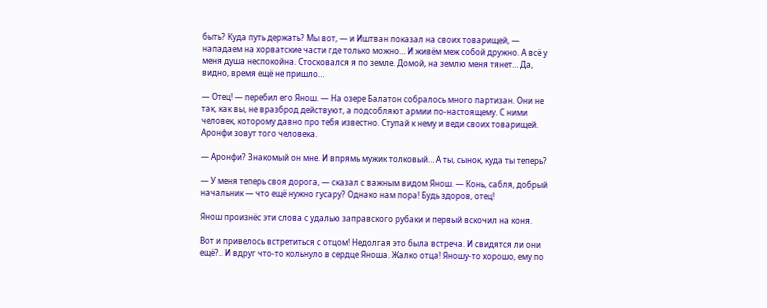быть? Куда путь держать? Мы вот, — и Иштван показал на своих товарищей, — нападаем на хорватские части где только можно… И живём меж собой дружно. А всё у меня душа неспокойна. Стосковался я по земле. Домой, на землю меня тянет… Да, видно, время ещё не пришло…

— Отец! — перебил его Янош. — На озере Балатон собралось много партизан. Они не так, как вы, не вразброд действуют, а подсобляют армии по-настоящему. С ними человек, которому давно про тебя известно. Ступай к нему и веди своих товарищей. Аронфи зовут того человека.

— Аронфи? Знакомый он мне. И впрямь мужик толковый… А ты, сынок, куда ты теперь?

— У меня теперь своя дорога, — сказал с важным видом Янош. — Конь, сабля, добрый начальник — что ещё нужно гусару? Однако нам пора! Будь здоров, отец!

Янош произнёс эти слова с удалью заправского рубаки и первый вскочил на коня.

Вот и привелось встретиться с отцом! Недолгая это была встреча. И свидятся ли они ещё?.. И вдруг что-то кольнуло в сердце Яноша. Жалко отца! Яношу-то хорошо, ему по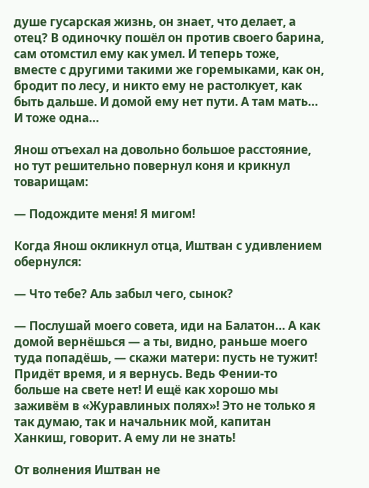душе гусарская жизнь, он знает, что делает, а отец? В одиночку пошёл он против своего барина, сам отомстил ему как умел. И теперь тоже, вместе с другими такими же горемыками, как он, бродит по лесу, и никто ему не растолкует, как быть дальше. И домой ему нет пути. А там мать… И тоже одна…

Янош отъехал на довольно большое расстояние, но тут решительно повернул коня и крикнул товарищам:

— Подождите меня! Я мигом!

Когда Янош окликнул отца, Иштван с удивлением обернулся:

— Что тебе? Аль забыл чего, сынок?

— Послушай моего совета, иди на Балатон… А как домой вернёшься — а ты, видно, раньше моего туда попадёшь, — скажи матери: пусть не тужит! Придёт время, и я вернусь. Ведь Фении-то больше на свете нет! И ещё как хорошо мы заживём в «Журавлиных полях»! Это не только я так думаю, так и начальник мой, капитан Ханкиш, говорит. А ему ли не знать!

От волнения Иштван не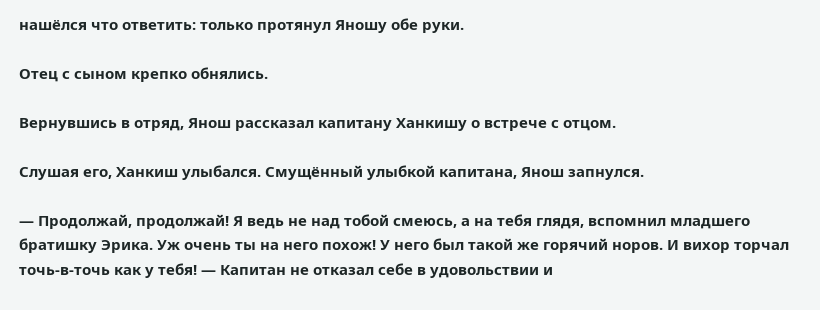нашёлся что ответить: только протянул Яношу обе руки.

Отец с сыном крепко обнялись.

Вернувшись в отряд, Янош рассказал капитану Ханкишу о встрече с отцом.

Слушая его, Ханкиш улыбался. Смущённый улыбкой капитана, Янош запнулся.

— Продолжай, продолжай! Я ведь не над тобой смеюсь, а на тебя глядя, вспомнил младшего братишку Эрика. Уж очень ты на него похож! У него был такой же горячий норов. И вихор торчал точь-в-точь как у тебя! — Капитан не отказал себе в удовольствии и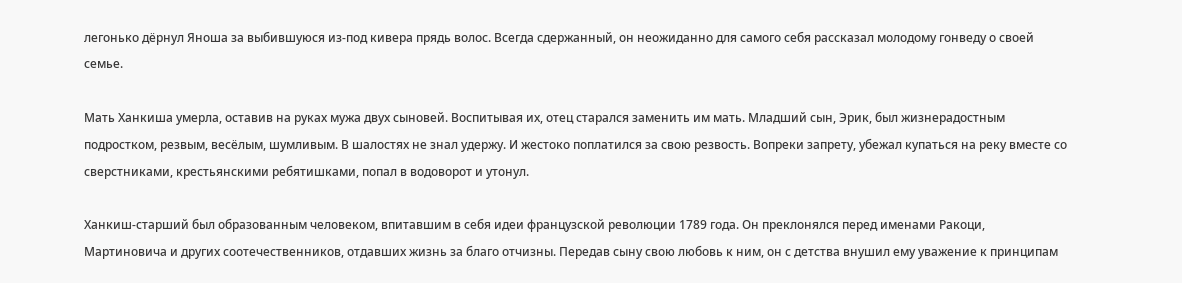легонько дёрнул Яноша за выбившуюся из-под кивера прядь волос. Всегда сдержанный, он неожиданно для самого себя рассказал молодому гонведу о своей семье.

Мать Ханкиша умерла, оставив на руках мужа двух сыновей. Воспитывая их, отец старался заменить им мать. Младший сын, Эрик, был жизнерадостным подростком, резвым, весёлым, шумливым. В шалостях не знал удержу. И жестоко поплатился за свою резвость. Вопреки запрету, убежал купаться на реку вместе со сверстниками, крестьянскими ребятишками, попал в водоворот и утонул.

Ханкиш-старший был образованным человеком, впитавшим в себя идеи французской революции 1789 года. Он преклонялся перед именами Ракоци, Мартиновича и других соотечественников, отдавших жизнь за благо отчизны. Передав сыну свою любовь к ним, он с детства внушил ему уважение к принципам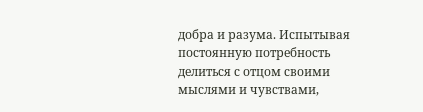добра и разума. Испытывая постоянную потребность делиться с отцом своими мыслями и чувствами,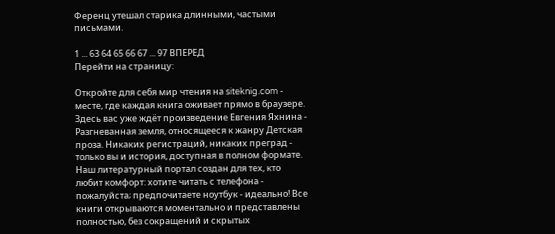Ференц утешал старика длинными, частыми письмами.

1 ... 63 64 65 66 67 ... 97 ВПЕРЕД
Перейти на страницу:

Откройте для себя мир чтения на siteknig.com - месте, где каждая книга оживает прямо в браузере. Здесь вас уже ждёт произведение Евгения Яхнина - Разгневанная земля, относящееся к жанру Детская проза. Никаких регистраций, никаких преград - только вы и история, доступная в полном формате. Наш литературный портал создан для тех, кто любит комфорт: хотите читать с телефона - пожалуйста; предпочитаете ноутбук - идеально! Все книги открываются моментально и представлены полностью, без сокращений и скрытых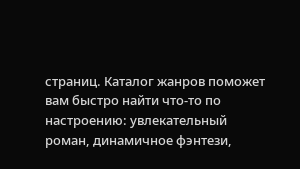страниц. Каталог жанров поможет вам быстро найти что-то по настроению: увлекательный роман, динамичное фэнтези,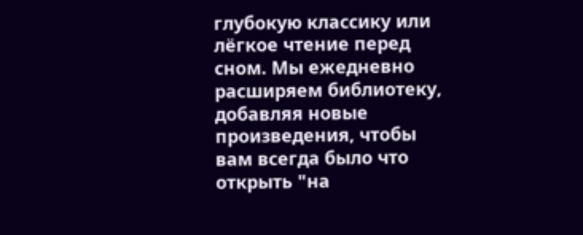глубокую классику или лёгкое чтение перед сном. Мы ежедневно расширяем библиотеку, добавляя новые произведения, чтобы вам всегда было что открыть "на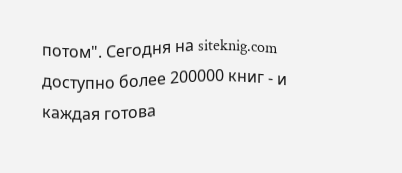потом". Сегодня на siteknig.com доступно более 200000 книг - и каждая готова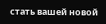стать вашей новой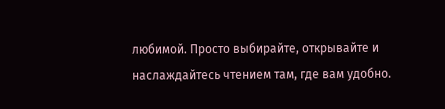любимой. Просто выбирайте, открывайте и наслаждайтесь чтением там, где вам удобно.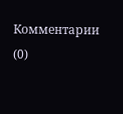Комментарии (0)